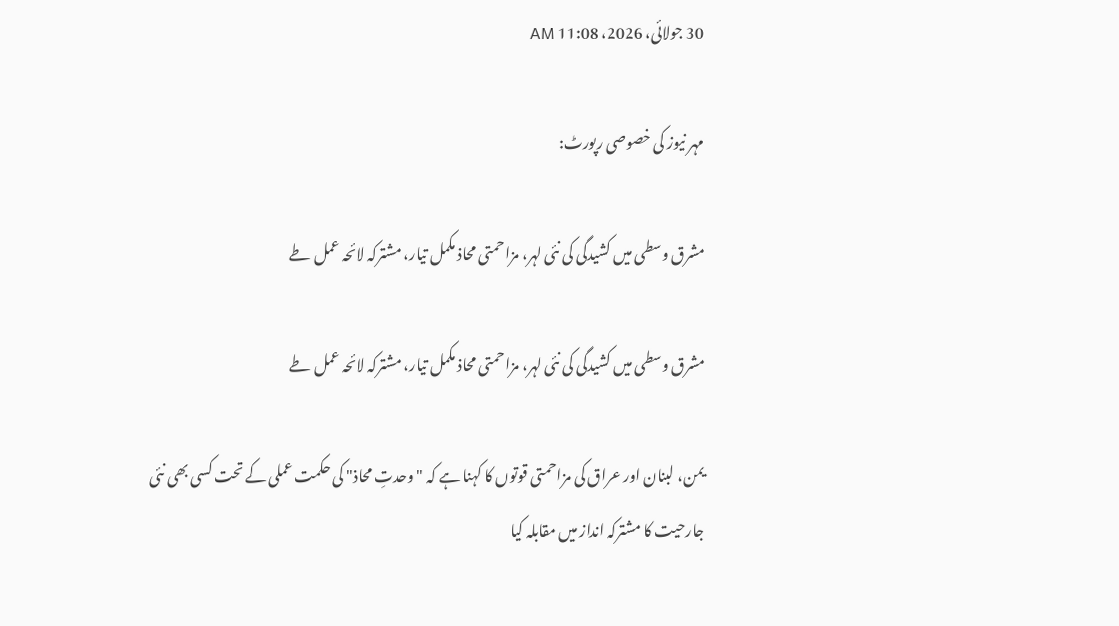30 جولائی، 2026، 11:08 AM

مہر نیوز کی خصوصی رپورٹ:

مشرق وسطی میں کشیدگی کی نئی لہر، مزاحمتی محاذ مکمل تیار، مشترکہ لائحہ عمل طے

مشرق وسطی میں کشیدگی کی نئی لہر، مزاحمتی محاذ مکمل تیار، مشترکہ لائحہ عمل طے

یمن، لبنان اور عراق کی مزاحمتی قوتوں کا کہنا ہے کہ "وحدتِ محاذ" کی حکمت عملی کے تحت کسی بھی نئی جارحیت کا مشترکہ انداز میں مقابلہ کیا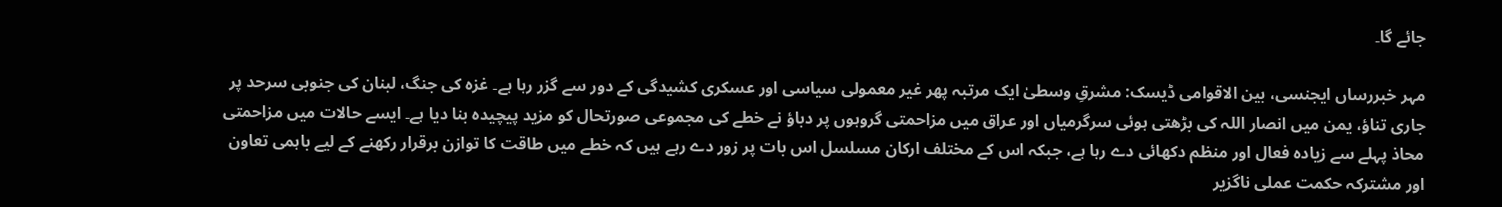جائے گا۔

مہر خبررساں ایجنسی، بین الاقوامی ڈیسک: مشرقِ وسطیٰ ایک مرتبہ پھر غیر معمولی سیاسی اور عسکری کشیدگی کے دور سے گزر رہا ہے۔ غزہ کی جنگ، لبنان کی جنوبی سرحد پر جاری تناؤ، یمن میں انصار اللہ کی بڑھتی ہوئی سرگرمیاں اور عراق میں مزاحمتی گروہوں پر دباؤ نے خطے کی مجموعی صورتحال کو مزید پیچیدہ بنا دیا ہے۔ ایسے حالات میں مزاحمتی محاذ پہلے سے زیادہ فعال اور منظم دکھائی دے رہا ہے، جبکہ اس کے مختلف ارکان مسلسل اس بات پر زور دے رہے ہیں کہ خطے میں طاقت کا توازن برقرار رکھنے کے لیے باہمی تعاون اور مشترکہ حکمت عملی ناگزیر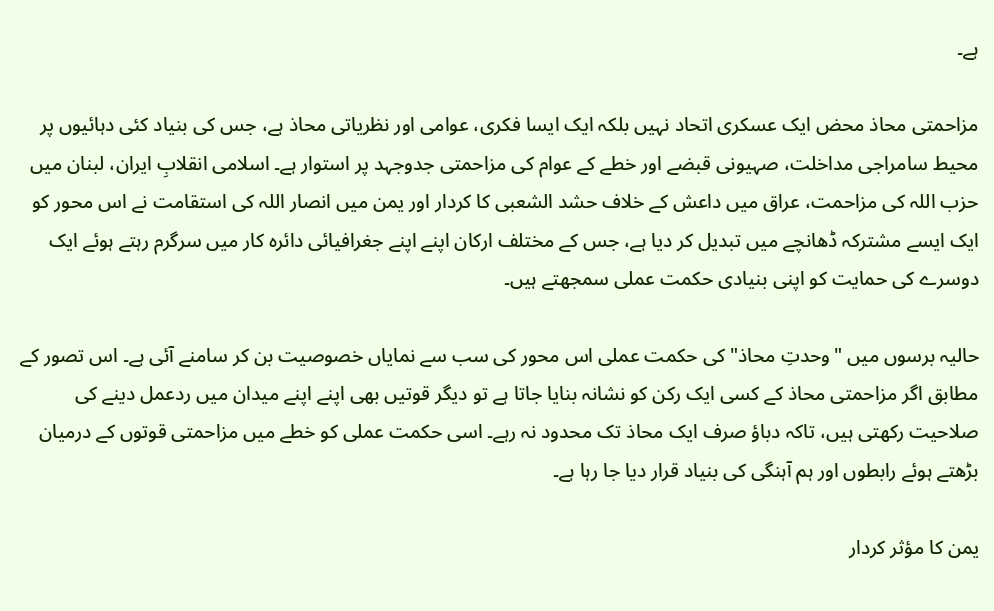ہے۔

مزاحمتی محاذ محض ایک عسکری اتحاد نہیں بلکہ ایک ایسا فکری، عوامی اور نظریاتی محاذ ہے، جس کی بنیاد کئی دہائیوں پر محیط سامراجی مداخلت، صہیونی قبضے اور خطے کے عوام کی مزاحمتی جدوجہد پر استوار ہے۔ اسلامی انقلابِ ایران، لبنان میں حزب اللہ کی مزاحمت، عراق میں داعش کے خلاف حشد الشعبی کا کردار اور یمن میں انصار اللہ کی استقامت نے اس محور کو ایک ایسے مشترکہ ڈھانچے میں تبدیل کر دیا ہے، جس کے مختلف ارکان اپنے اپنے جغرافیائی دائرہ کار میں سرگرم رہتے ہوئے ایک دوسرے کی حمایت کو اپنی بنیادی حکمت عملی سمجھتے ہیں۔

حالیہ برسوں میں "وحدتِ محاذ" کی حکمت عملی اس محور کی سب سے نمایاں خصوصیت بن کر سامنے آئی ہے۔ اس تصور کے مطابق اگر مزاحمتی محاذ کے کسی ایک رکن کو نشانہ بنایا جاتا ہے تو دیگر قوتیں بھی اپنے اپنے میدان میں ردعمل دینے کی صلاحیت رکھتی ہیں، تاکہ دباؤ صرف ایک محاذ تک محدود نہ رہے۔ اسی حکمت عملی کو خطے میں مزاحمتی قوتوں کے درمیان بڑھتے ہوئے رابطوں اور ہم آہنگی کی بنیاد قرار دیا جا رہا ہے۔

یمن کا مؤثر کردار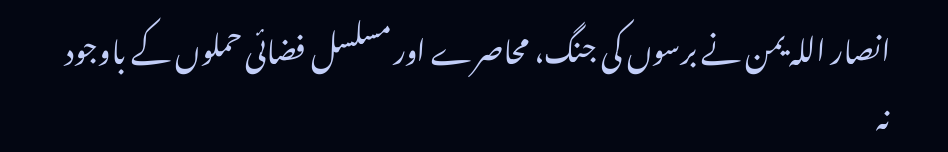انصار اللہ یمن نے برسوں کی جنگ، محاصرے اور مسلسل فضائی حملوں کے باوجود نہ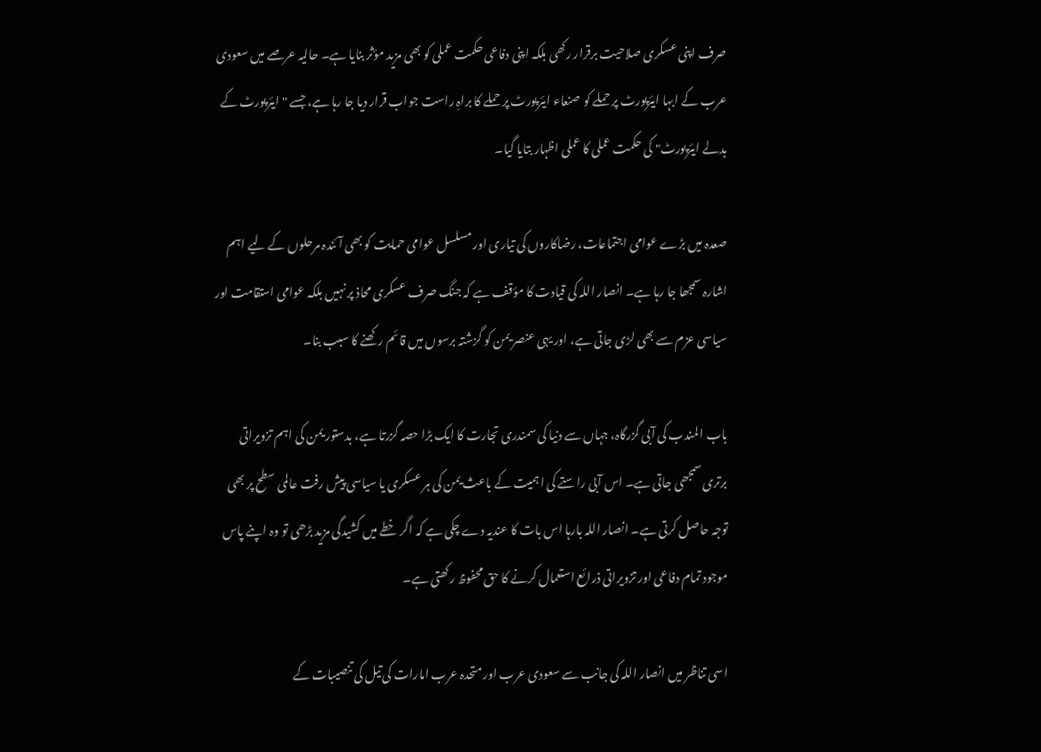صرف اپنی عسکری صلاحیت برقرار رکھی بلکہ اپنی دفاعی حکمت عملی کو بھی مزید مؤثر بنایا ہے۔ حالیہ عرصے میں سعودی عرب کے ابہا ایئرپورٹ پر حملے کو صنعاء ایئرپورٹ پر حملے کا براہِ راست جواب قرار دیا جا رہا ہے، جسے "ایئرپورٹ کے بدلے ایئرپورٹ" کی حکمت عملی کا عملی اظہار بتایا گیا۔

صعدہ میں بڑے عوامی اجتماعات، رضاکاروں کی تیاری اور مسلسل عوامی حمایت کو بھی آئندہ مرحلوں کے لیے اہم اشارہ سمجھا جا رہا ہے۔ انصار اللہ کی قیادت کا مؤقف ہے کہ جنگ صرف عسکری محاذ پر نہیں بلکہ عوامی استقامت اور سیاسی عزم سے بھی لڑی جاتی ہے، اور یہی عنصر یمن کو گزشتہ برسوں میں قائم رکھنے کا سبب بنا۔

باب المندب کی آبی گزرگاہ، جہاں سے دنیا کی سمندری تجارت کا ایک بڑا حصہ گزرتا ہے، بدستور یمن کی اہم تزویراتی برتری سمجھی جاتی ہے۔ اس آبی راستے کی اہمیت کے باعث یمن کی ہر عسکری یا سیاسی پیش رفت عالمی سطح پر بھی توجہ حاصل کرتی ہے۔ انصار اللہ بارہا اس بات کا عندیہ دے چکی ہے کہ اگر خطے میں کشیدگی مزید بڑھی تو وہ اپنے پاس موجود تمام دفاعی اور تزویراتی ذرائع استعمال کرنے کا حق محفوظ رکھتی ہے۔

اسی تناظر میں انصار اللہ کی جانب سے سعودی عرب اور متحدہ عرب امارات کی تیل کی تنصیبات کے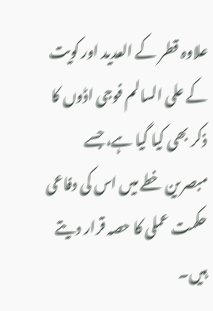علاوہ قطر کے العدید اور کویت کے علی السالم فوجی اڈوں کا ذکر بھی کیا گیا ہے، جسے مبصرین خطے میں اس کی دفاعی حکمت عملی کا حصہ قرار دیتے ہیں۔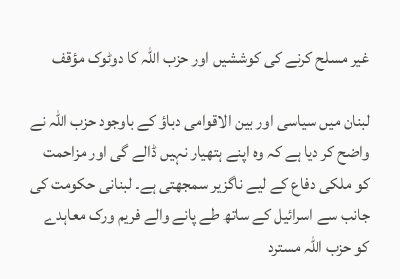غیر مسلح کرنے کی کوششیں اور حزب اللہ کا دوٹوک مؤقف

لبنان میں سیاسی اور بین الاقوامی دباؤ کے باوجود حزب اللہ نے واضح کر دیا ہے کہ وہ اپنے ہتھیار نہیں ڈالے گی اور مزاحمت کو ملکی دفاع کے لیے ناگزیر سمجھتی ہے۔ لبنانی حکومت کی جانب سے اسرائیل کے ساتھ طے پانے والے فریم ورک معاہدے کو حزب اللہ مسترد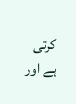کرتی ہے اور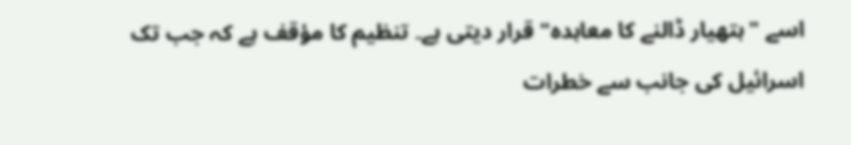اسے "ہتھیار ڈالنے کا معاہدہ" قرار دیتی ہے۔ تنظیم کا مؤقف ہے کہ جب تک اسرائیل کی جانب سے خطرات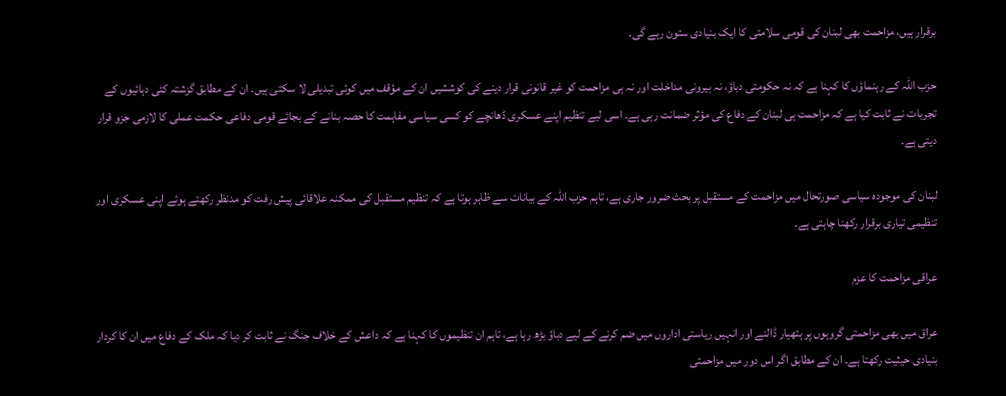برقرار ہیں، مزاحمت بھی لبنان کی قومی سلامتی کا ایک بنیادی ستون رہے گی۔

حزب اللہ کے رہنماؤں کا کہنا ہے کہ نہ حکومتی دباؤ، نہ بیرونی مداخلت اور نہ ہی مزاحمت کو غیر قانونی قرار دینے کی کوششیں ان کے مؤقف میں کوئی تبدیلی لا سکتی ہیں۔ ان کے مطابق گزشتہ کئی دہائیوں کے تجربات نے ثابت کیا ہے کہ مزاحمت ہی لبنان کے دفاع کی مؤثر ضمانت رہی ہے۔ اسی لیے تنظیم اپنے عسکری ڈھانچے کو کسی سیاسی مفاہمت کا حصہ بنانے کے بجائے قومی دفاعی حکمت عملی کا لازمی جزو قرار دیتی ہے۔

لبنان کی موجودہ سیاسی صورتحال میں مزاحمت کے مستقبل پر بحث ضرور جاری ہے، تاہم حزب اللہ کے بیانات سے ظاہر ہوتا ہے کہ تنظیم مستقبل کی ممکنہ علاقائی پیش رفت کو مدنظر رکھتے ہوئے اپنی عسکری اور تنظیمی تیاری برقرار رکھنا چاہتی ہے۔

عراقی مزاحمت کا عزم

عراق میں بھی مزاحمتی گروہوں پر ہتھیار ڈالنے اور انہیں ریاستی اداروں میں ضم کرنے کے لیے دباؤ بڑھ رہا ہے، تاہم ان تنظیموں کا کہنا ہے کہ داعش کے خلاف جنگ نے ثابت کر دیا کہ ملک کے دفاع میں ان کا کردار بنیادی حیثیت رکھتا ہے۔ ان کے مطابق اگر اس دور میں مزاحمتی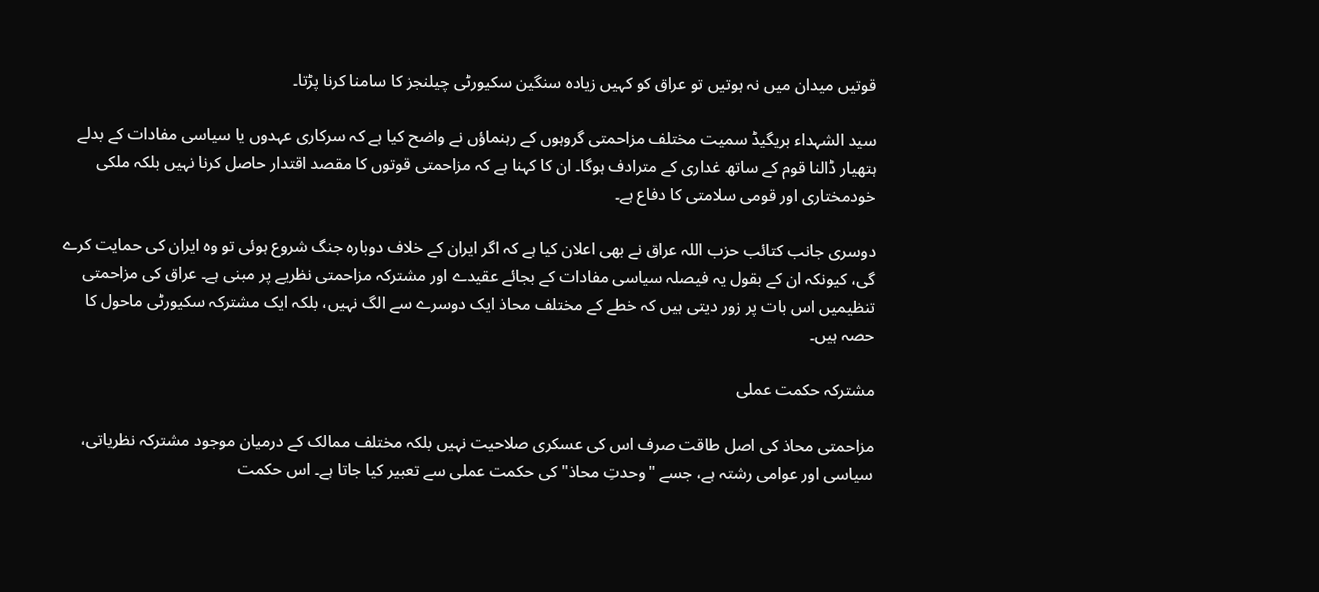قوتیں میدان میں نہ ہوتیں تو عراق کو کہیں زیادہ سنگین سکیورٹی چیلنجز کا سامنا کرنا پڑتا۔

سید الشہداء بریگیڈ سمیت مختلف مزاحمتی گروہوں کے رہنماؤں نے واضح کیا ہے کہ سرکاری عہدوں یا سیاسی مفادات کے بدلے ہتھیار ڈالنا قوم کے ساتھ غداری کے مترادف ہوگا۔ ان کا کہنا ہے کہ مزاحمتی قوتوں کا مقصد اقتدار حاصل کرنا نہیں بلکہ ملکی خودمختاری اور قومی سلامتی کا دفاع ہے۔

دوسری جانب کتائب حزب اللہ عراق نے بھی اعلان کیا ہے کہ اگر ایران کے خلاف دوبارہ جنگ شروع ہوئی تو وہ ایران کی حمایت کرے گی، کیونکہ ان کے بقول یہ فیصلہ سیاسی مفادات کے بجائے عقیدے اور مشترکہ مزاحمتی نظریے پر مبنی ہے۔ عراق کی مزاحمتی تنظیمیں اس بات پر زور دیتی ہیں کہ خطے کے مختلف محاذ ایک دوسرے سے الگ نہیں، بلکہ ایک مشترکہ سکیورٹی ماحول کا حصہ ہیں۔

مشترکہ حکمت عملی

مزاحمتی محاذ کی اصل طاقت صرف اس کی عسکری صلاحیت نہیں بلکہ مختلف ممالک کے درمیان موجود مشترکہ نظریاتی، سیاسی اور عوامی رشتہ ہے، جسے "وحدتِ محاذ" کی حکمت عملی سے تعبیر کیا جاتا ہے۔ اس حکمت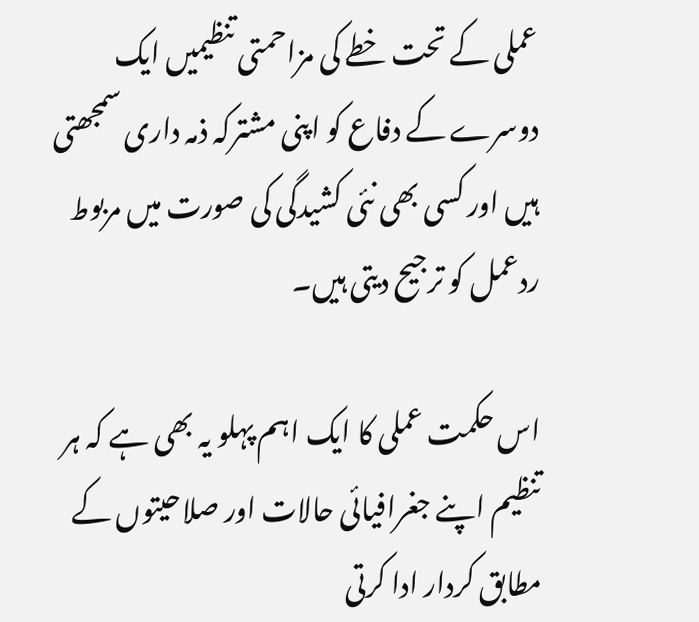عملی کے تحت خطے کی مزاحمتی تنظیمیں ایک دوسرے کے دفاع کو اپنی مشترکہ ذمہ داری سمجھتی ہیں اور کسی بھی نئی کشیدگی کی صورت میں مربوط ردعمل کو ترجیح دیتی ہیں۔

اس حکمت عملی کا ایک اہم پہلو یہ بھی ہے کہ ہر تنظیم اپنے جغرافیائی حالات اور صلاحیتوں کے مطابق کردار ادا کرتی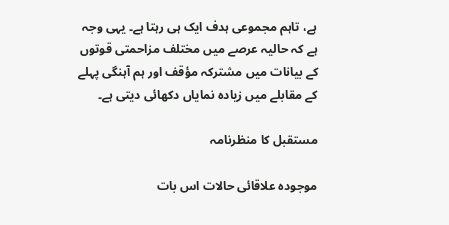ہے، تاہم مجموعی ہدف ایک ہی رہتا ہے۔ یہی وجہ ہے کہ حالیہ عرصے میں مختلف مزاحمتی قوتوں کے بیانات میں مشترکہ مؤقف اور ہم آہنگی پہلے کے مقابلے میں زیادہ نمایاں دکھائی دیتی ہے۔

مستقبل کا منظرنامہ

موجودہ علاقائی حالات اس بات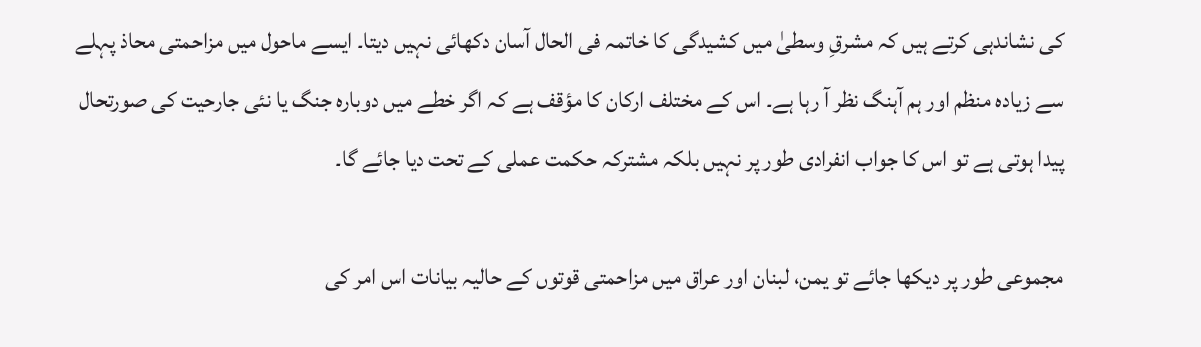کی نشاندہی کرتے ہیں کہ مشرقِ وسطیٰ میں کشیدگی کا خاتمہ فی الحال آسان دکھائی نہیں دیتا۔ ایسے ماحول میں مزاحمتی محاذ پہلے سے زیادہ منظم اور ہم آہنگ نظر آ رہا ہے۔ اس کے مختلف ارکان کا مؤقف ہے کہ اگر خطے میں دوبارہ جنگ یا نئی جارحیت کی صورتحال پیدا ہوتی ہے تو اس کا جواب انفرادی طور پر نہیں بلکہ مشترکہ حکمت عملی کے تحت دیا جائے گا۔

مجموعی طور پر دیکھا جائے تو یمن، لبنان اور عراق میں مزاحمتی قوتوں کے حالیہ بیانات اس امر کی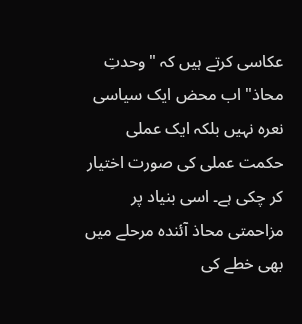عکاسی کرتے ہیں کہ "وحدتِ محاذ" اب محض ایک سیاسی نعرہ نہیں بلکہ ایک عملی حکمت عملی کی صورت اختیار کر چکی ہے۔ اسی بنیاد پر مزاحمتی محاذ آئندہ مرحلے میں بھی خطے کی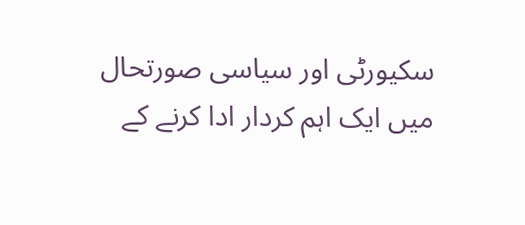سکیورٹی اور سیاسی صورتحال میں ایک اہم کردار ادا کرنے کے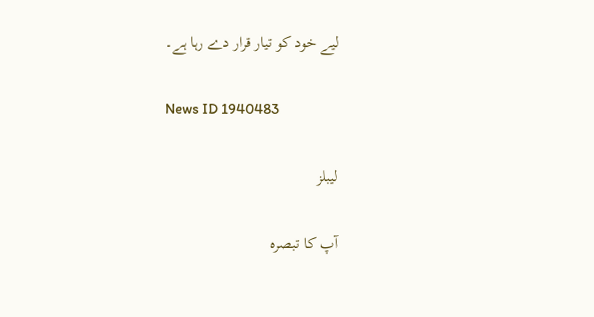لیے خود کو تیار قرار دے رہا ہے۔

News ID 1940483

لیبلز

آپ کا تبصرہ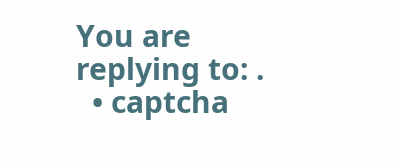You are replying to: .
  • captcha